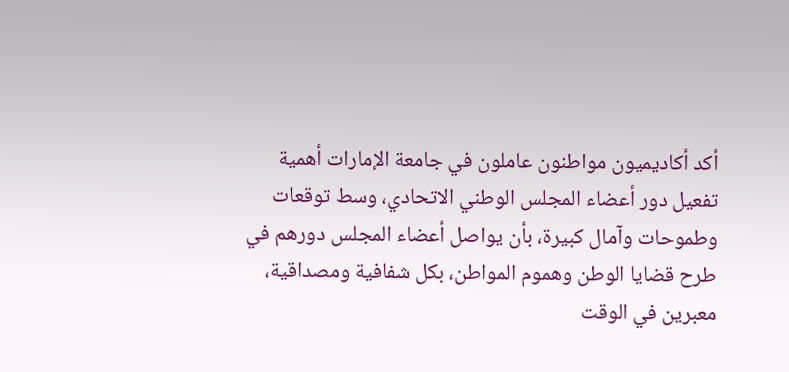أكد أكاديميون مواطنون عاملون في جامعة الإمارات أهمية تفعيل دور أعضاء المجلس الوطني الاتحادي، وسط توقعات وطموحات وآمال كبيرة، بأن يواصل أعضاء المجلس دورهم في طرح قضايا الوطن وهموم المواطن، بكل شفافية ومصداقية، معبرين في الوقت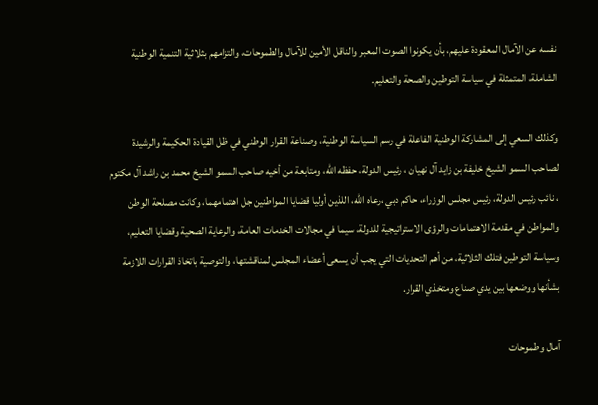نفسه عن الآمال المعقودة عليهم، بأن يكونوا الصوت المعبر والناقل الأمين للآمال والطموحات، والتزامهم بثلاثية التنمية الوطنية الشاملة، المتمثلة في سياسة التوطين والصحة والتعليم.

وكذلك السعي إلى المشاركة الوطنية الفاعلة في رسم السياسة الوطنية، وصناعة القرار الوطني في ظل القيادة الحكيمة والرشيدة لصاحب السمو الشيخ خليفة بن زايد آل نهيان ، رئيس الدولة، حفظه الله، ومتابعة من أخيه صاحب السمو الشيخ محمد بن راشد آل مكتوم ، نائب رئيس الدولة، رئيس مجلس الوزراء، حاكم دبي ،رعاه الله، اللذين أوليا قضايا المواطنين جل اهتمامهما، وكانت مصلحة الوطن والمواطن في مقدمة الاهتمامات والرؤى الاستراتيجية للدولة، سيما في مجالات الخدمات العامة، والرعاية الصحية وقضايا التعليم، وسياسة التوطين فتلك الثلاثية، من أهم التحديات التي يجب أن يسعى أعضاء المجلس لمناقشتها، والتوصية باتخاذ القرارات اللازمة بشأنها ووضعها بين يدي صناع ومتخذي القرار.

آمال وطموحات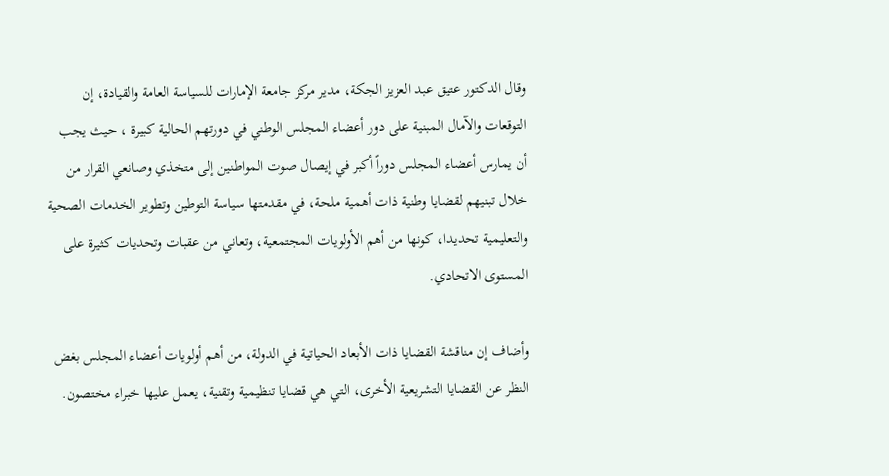وقال الدكتور عتيق عبد العزيز الجكة، مدير مركز جامعة الإمارات للسياسة العامة والقيادة، إن التوقعات والآمال المبنية على دور أعضاء المجلس الوطني في دورتهم الحالية كبيرة ، حيث يجب أن يمارس أعضاء المجلس دوراً أكبر في إيصال صوت المواطنين إلى متخذي وصانعي القرار من خلال تبنيهم لقضايا وطنية ذات أهمية ملحة، في مقدمتها سياسة التوطين وتطوير الخدمات الصحية والتعليمية تحديدا، كونها من أهم الأولويات المجتمعية، وتعاني من عقبات وتحديات كثيرة على المستوى الاتحادي.

وأضاف إن مناقشة القضايا ذات الأبعاد الحياتية في الدولة، من أهم أولويات أعضاء المجلس بغض النظر عن القضايا التشريعية الأخرى، التي هي قضايا تنظيمية وتقنية، يعمل عليها خبراء مختصون.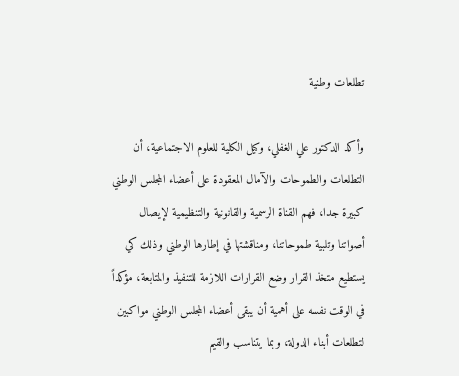تطلعات وطنية

وأكد الدكتور علي الغفلي، وكيل الكلية للعلوم الاجتماعية، أن التطلعات والطموحات والآمال المعقودة على أعضاء المجلس الوطني كبيرة جدا، فهم القناة الرسمية والقانونية والتنظيمية لإيصال أصواتنا وتلبية طموحاتنا، ومناقشتها في إطارها الوطني وذلك كي يستطيع متخذ القرار وضع القرارات اللازمة للتنفيذ والمتابعة، مؤكداً في الوقت نفسه على أهمية أن يبقى أعضاء المجلس الوطني مواكبين لتطلعات أبناء الدولة، وبما يتناسب والقيم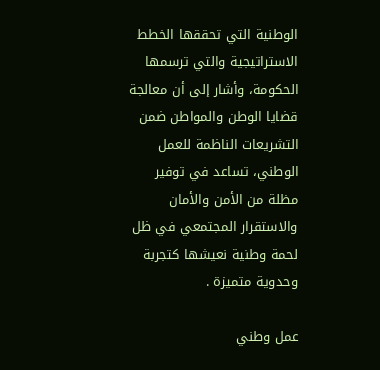الوطنية التي تحققها الخطط الاستراتيجية والتي ترسمها الحكومة، وأشار إلى أن معالجة قضايا الوطن والمواطن ضمن التشريعات الناظمة للعمل الوطني، تساعد في توفير مظلة من الأمن والأمان والاستقرار المجتمعي في ظل لحمة وطنية نعيشها كتجربة وحدوية متميزة .

عمل وطني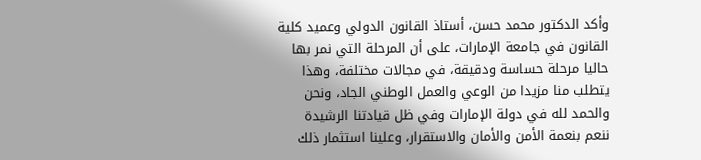وأكد الدكتور محمد حسن، أستاذ القانون الدولي وعميد كلية القانون في جامعة الإمارات، على أن المرحلة التي نمر بها حاليا مرحلة حساسة ودقيقة، في مجالات مختلفة، وهذا يتطلب منا مزيدا من الوعي والعمل الوطني الجاد، ونحن والحمد لله في دولة الإمارات وفي ظل قيادتنا الرشيدة ننعم بنعمة الأمن والأمان والاستقرار، وعلينا استثمار ذلك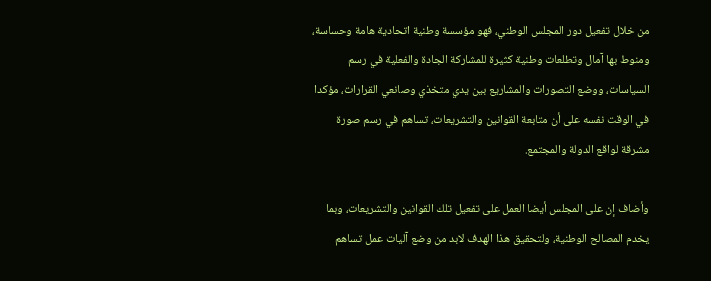من خلال تفعيل دور المجلس الوطني، فهو مؤسسة وطنية اتحادية هامة وحساسة، ومنوط بها آمال وتطلعات وطنية كثيرة للمشاركة الجادة والفعلية في رسم السياسات، ووضع التصورات والمشاريع بين يدي متخذي وصانعي القرارات، مؤكدا في الوقت نفسه على أن متابعة القوانين والتشريعات، تساهم في رسم صورة مشرقة لواقع الدولة والمجتمع.

وأضاف إن على المجلس أيضا العمل على تفعيل تلك القوانين والتشريعات، وبما يخدم المصالح الوطنية، ولتحقيق هذا الهدف لابد من وضع آليات عمل تساهم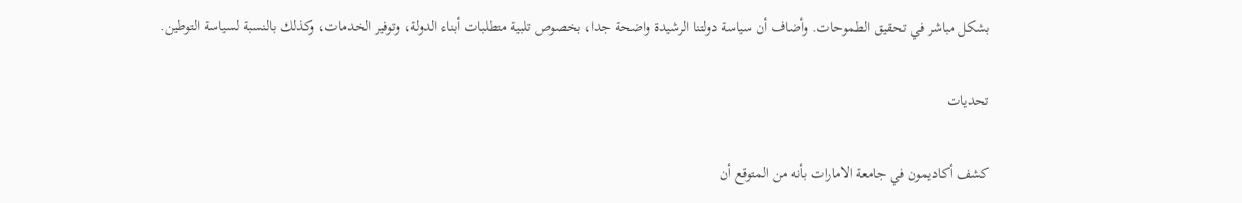بشكل مباشر في تحقيق الطموحات. وأضاف أن سياسة دولتنا الرشيدة واضحة جدا، بخصوص تلبية متطلبات أبناء الدولة، وتوفير الخدمات، وكذلك بالنسبة لسياسة التوطين.

تحديات

كشف أكاديمون في جامعة الامارات بأنه من المتوقع أن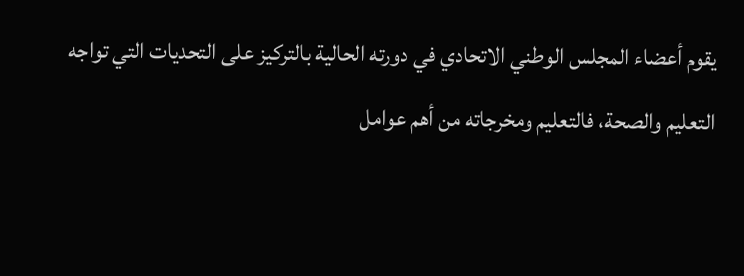يقوم أعضاء المجلس الوطني الاتحادي في دورته الحالية بالتركيز على التحديات التي تواجه التعليم والصحة، فالتعليم ومخرجاته من أهم عوامل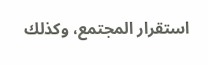استقرار المجتمع، وكذلك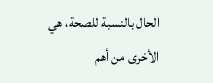الحال بالنسبة للصحة، هي الأخرى من أهم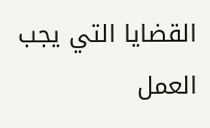القضايا التي يجب العمل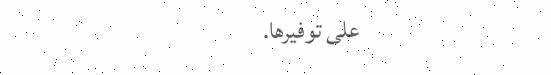على توفيرها.